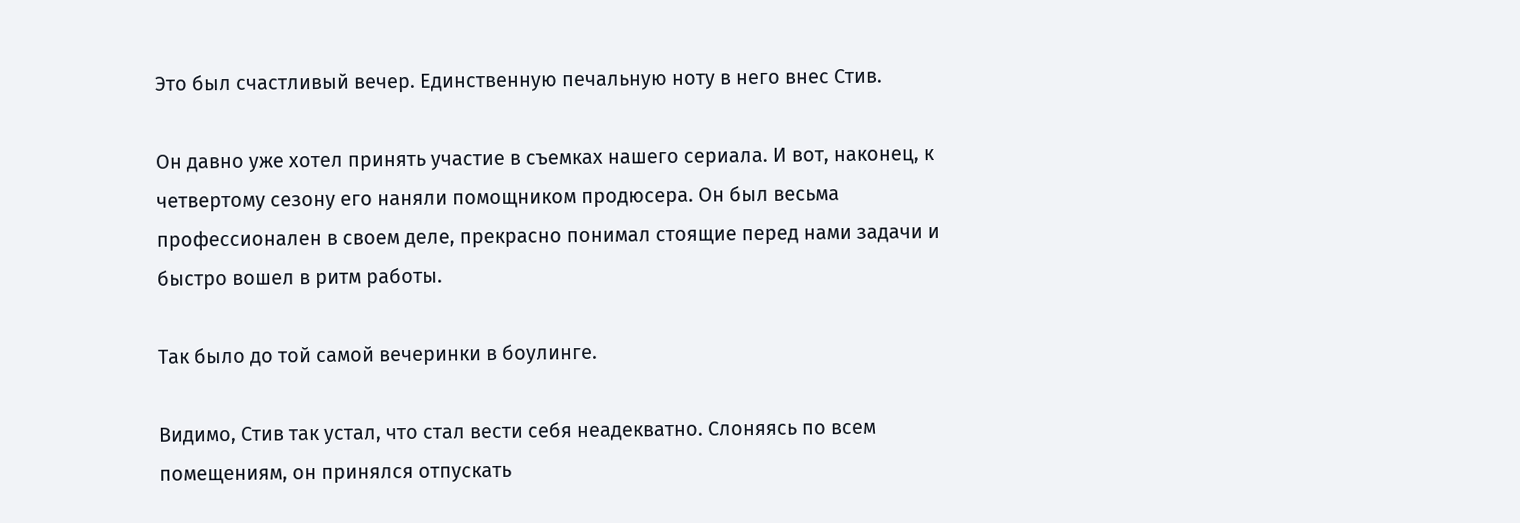Это был счастливый вечер. Единственную печальную ноту в него внес Стив.

Он давно уже хотел принять участие в съемках нашего сериала. И вот, наконец, к четвертому сезону его наняли помощником продюсера. Он был весьма профессионален в своем деле, прекрасно понимал стоящие перед нами задачи и быстро вошел в ритм работы.

Так было до той самой вечеринки в боулинге.

Видимо, Стив так устал, что стал вести себя неадекватно. Слоняясь по всем помещениям, он принялся отпускать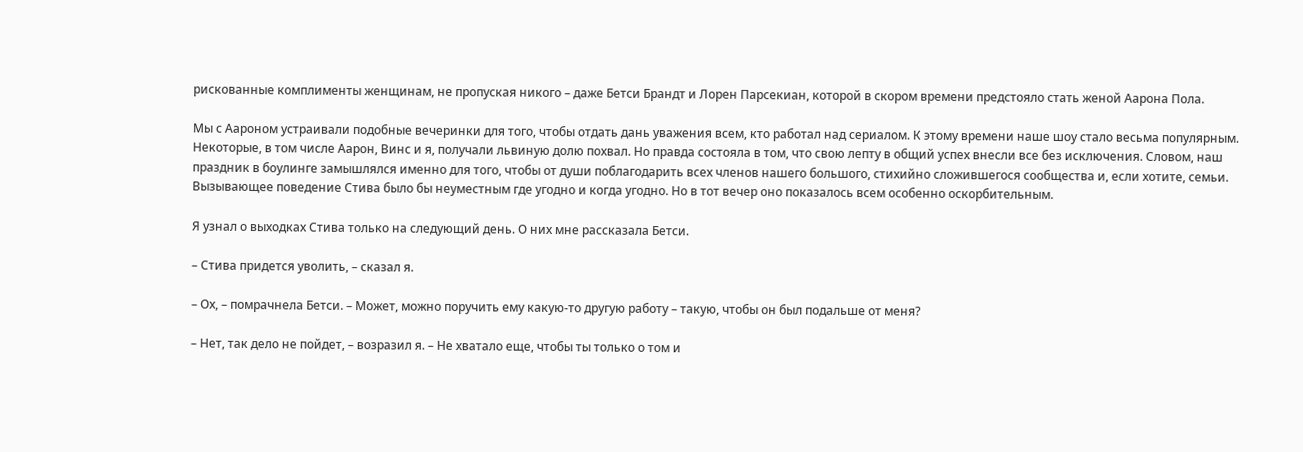рискованные комплименты женщинам, не пропуская никого – даже Бетси Брандт и Лорен Парсекиан, которой в скором времени предстояло стать женой Аарона Пола.

Мы с Аароном устраивали подобные вечеринки для того, чтобы отдать дань уважения всем, кто работал над сериалом. К этому времени наше шоу стало весьма популярным. Некоторые, в том числе Аарон, Винс и я, получали львиную долю похвал. Но правда состояла в том, что свою лепту в общий успех внесли все без исключения. Словом, наш праздник в боулинге замышлялся именно для того, чтобы от души поблагодарить всех членов нашего большого, стихийно сложившегося сообщества и, если хотите, семьи. Вызывающее поведение Стива было бы неуместным где угодно и когда угодно. Но в тот вечер оно показалось всем особенно оскорбительным.

Я узнал о выходках Стива только на следующий день. О них мне рассказала Бетси.

– Стива придется уволить, – сказал я.

– Ох, – помрачнела Бетси. – Может, можно поручить ему какую-то другую работу – такую, чтобы он был подальше от меня?

– Нет, так дело не пойдет, – возразил я. – Не хватало еще, чтобы ты только о том и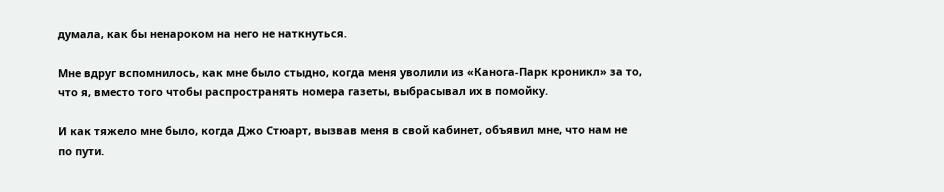думала, как бы ненароком на него не наткнуться.

Мне вдруг вспомнилось, как мне было стыдно, когда меня уволили из «Канога-Парк кроникл» за то, что я, вместо того чтобы распространять номера газеты, выбрасывал их в помойку.

И как тяжело мне было, когда Джо Стюарт, вызвав меня в свой кабинет, объявил мне, что нам не по пути.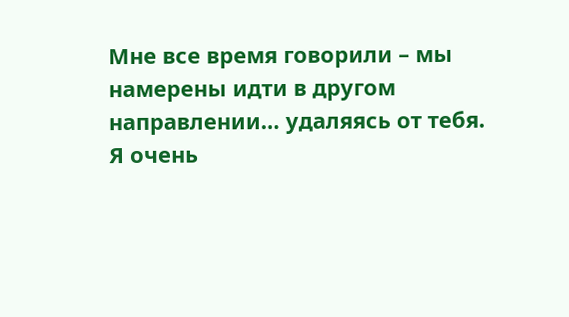Мне все время говорили – мы намерены идти в другом направлении… удаляясь от тебя. Я очень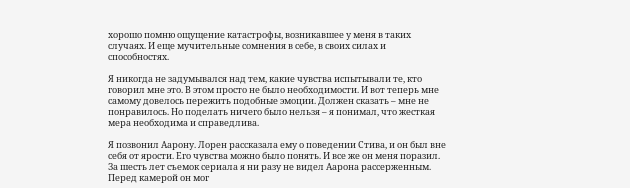хорошо помню ощущение катастрофы, возникавшее у меня в таких случаях. И еще мучительные сомнения в себе, в своих силах и способностях.

Я никогда не задумывался над тем, какие чувства испытывали те, кто говорил мне это. В этом просто не было необходимости. И вот теперь мне самому довелось пережить подобные эмоции. Должен сказать – мне не понравилось. Но поделать ничего было нельзя – я понимал, что жесткая мера необходима и справедлива.

Я позвонил Аарону. Лорен рассказала ему о поведении Стива, и он был вне себя от ярости. Его чувства можно было понять. И все же он меня поразил. За шесть лет съемок сериала я ни разу не видел Аарона рассерженным. Перед камерой он мог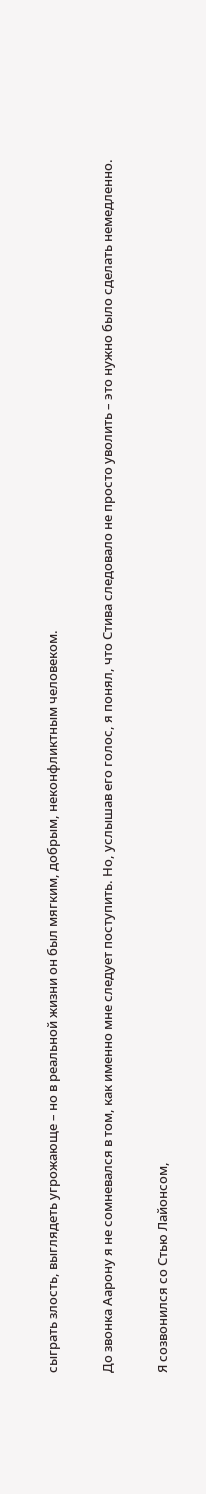сыграть злость, выглядеть угрожающе – но в реальной жизни он был мягким, добрым, неконфликтным человеком.

До звонка Аарону я не сомневался в том, как именно мне следует поступить. Но, услышав его голос, я понял, что Стива следовало не просто уволить – это нужно было сделать немедленно.

Я созвонился со Стью Лайонсом,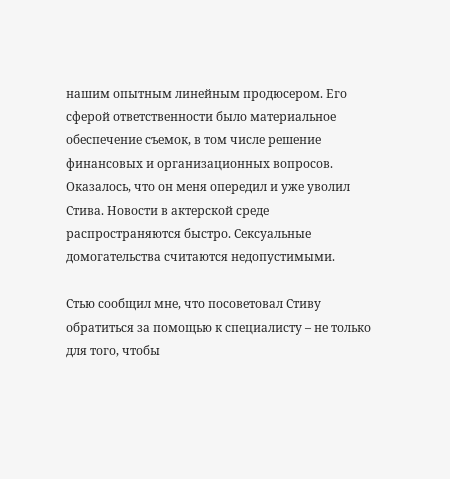нашим опытным линейным продюсером. Его сферой ответственности было материальное обеспечение съемок, в том числе решение финансовых и организационных вопросов. Оказалось, что он меня опередил и уже уволил Стива. Новости в актерской среде распространяются быстро. Сексуальные домогательства считаются недопустимыми.

Стью сообщил мне, что посоветовал Стиву обратиться за помощью к специалисту – не только для того, чтобы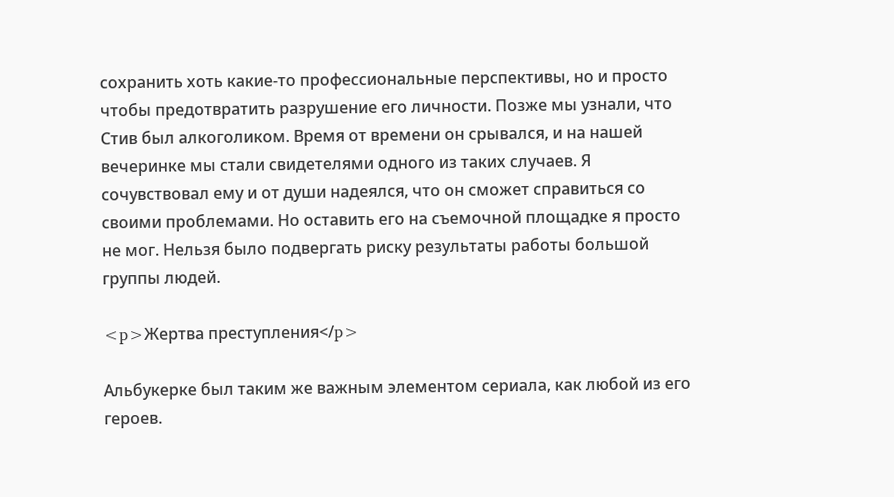сохранить хоть какие-то профессиональные перспективы, но и просто чтобы предотвратить разрушение его личности. Позже мы узнали, что Стив был алкоголиком. Время от времени он срывался, и на нашей вечеринке мы стали свидетелями одного из таких случаев. Я сочувствовал ему и от души надеялся, что он сможет справиться со своими проблемами. Но оставить его на съемочной площадке я просто не мог. Нельзя было подвергать риску результаты работы большой группы людей.

<p>Жертва преступления</p>

Альбукерке был таким же важным элементом сериала, как любой из его героев.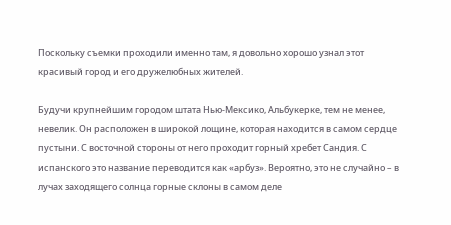Поскольку съемки проходили именно там, я довольно хорошо узнал этот красивый город и его дружелюбных жителей.

Будучи крупнейшим городом штата Нью-Мексико, Альбукерке, тем не менее, невелик. Он расположен в широкой лощине, которая находится в самом сердце пустыни. С восточной стороны от него проходит горный хребет Сандия. С испанского это название переводится как «арбуз». Вероятно, это не случайно – в лучах заходящего солнца горные склоны в самом деле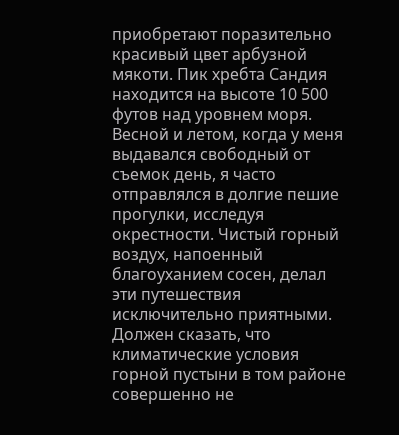приобретают поразительно красивый цвет арбузной мякоти. Пик хребта Сандия находится на высоте 10 500 футов над уровнем моря. Весной и летом, когда у меня выдавался свободный от съемок день, я часто отправлялся в долгие пешие прогулки, исследуя окрестности. Чистый горный воздух, напоенный благоуханием сосен, делал эти путешествия исключительно приятными. Должен сказать, что климатические условия горной пустыни в том районе совершенно не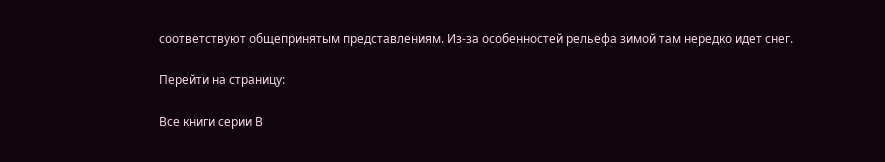соответствуют общепринятым представлениям. Из-за особенностей рельефа зимой там нередко идет снег.

Перейти на страницу:

Все книги серии В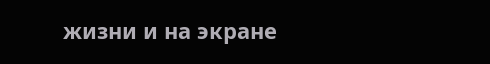жизни и на экране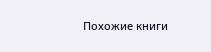Похожие книги